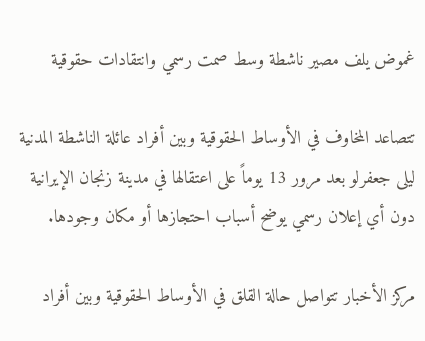غموض يلف مصير ناشطة وسط صمت رسمي وانتقادات حقوقية

تتصاعد المخاوف في الأوساط الحقوقية وبين أفراد عائلة الناشطة المدنية ليلى جعفرلو بعد مرور 13 يوماً على اعتقالها في مدينة زنجان الإيرانية دون أي إعلان رسمي يوضح أسباب احتجازها أو مكان وجودها.

مركز الأخبار تتواصل حالة القلق في الأوساط الحقوقية وبين أفراد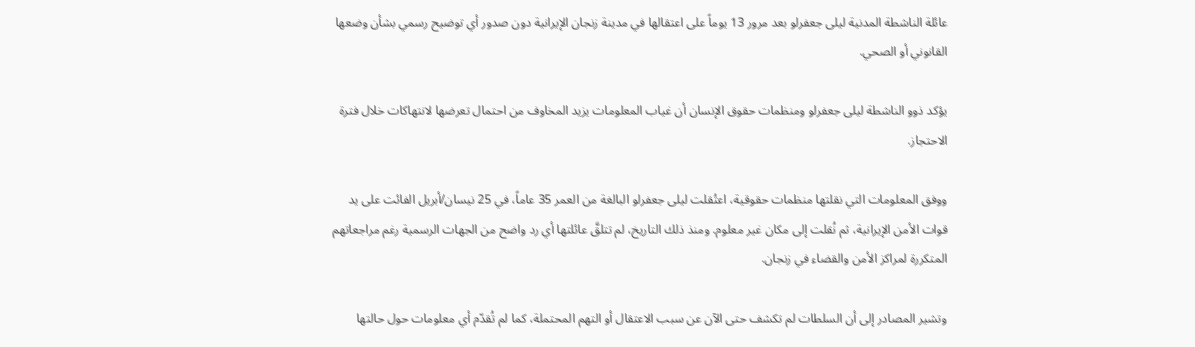عائلة الناشطة المدنية ليلى جعفرلو بعد مرور 13 يوماً على اعتقالها في مدينة زنجان الإيرانية دون صدور أي توضيح رسمي بشأن وضعها القانوني أو الصحي.

يؤكد ذوو الناشطة ليلى جعفرلو ومنظمات حقوق الإنسان أن غياب المعلومات يزيد المخاوف من احتمال تعرضها لانتهاكات خلال فترة الاحتجاز.

ووفق المعلومات التي نقلتها منظمات حقوقية، اعتُقلت ليلى جعفرلو البالغة من العمر 35 عاماً، في 25 نيسان/أبريل الفائت على يد قوات الأمن الإيرانية، ثم نُقلت إلى مكان غير معلوم. ومنذ ذلك التاريخ، لم تتلقَّ عائلتها أي رد واضح من الجهات الرسمية رغم مراجعاتهم المتكررة لمراكز الأمن والقضاء في زنجان.

وتشير المصادر إلى أن السلطات لم تكشف حتى الآن عن سبب الاعتقال أو التهم المحتملة، كما لم تُقدّم أي معلومات حول حالتها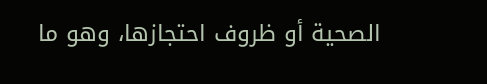الصحية أو ظروف احتجازها، وهو ما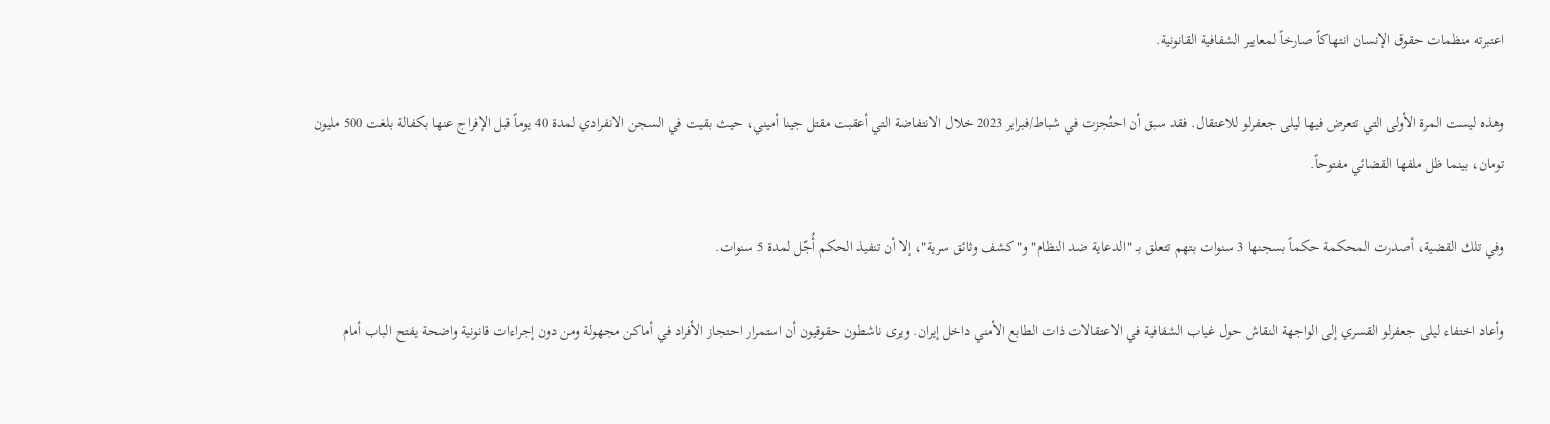اعتبرته منظمات حقوق الإنسان انتهاكاً صارخاً لمعايير الشفافية القانونية.

وهذه ليست المرة الأولى التي تتعرض فيها ليلى جعفرلو للاعتقال. فقد سبق أن احتُجزت في شباط/فبراير 2023 خلال الانتفاضة التي أعقبت مقتل جينا أميني، حيث بقيت في السجن الانفرادي لمدة 40 يوماً قبل الإفراج عنها بكفالة بلغت 500 مليون تومان، بينما ظل ملفها القضائي مفتوحاً.

وفي تلك القضية، أصدرت المحكمة حكماً بسجنها 3 سنوات بتهم تتعلق بـ "الدعاية ضد النظام" و"كشف وثائق سرية"، إلا أن تنفيذ الحكم أُجّل لمدة 5 سنوات.

وأعاد اختفاء ليلى جعفرلو القسري إلى الواجهة النقاش حول غياب الشفافية في الاعتقالات ذات الطابع الأمني داخل إيران. ويرى ناشطون حقوقيون أن استمرار احتجاز الأفراد في أماكن مجهولة ومن دون إجراءات قانونية واضحة يفتح الباب أمام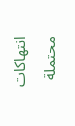انتهاكات محتملة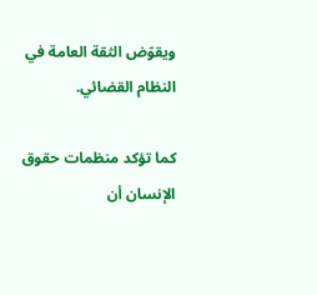ويقوّض الثقة العامة في النظام القضائي.

كما تؤكد منظمات حقوق الإنسان أن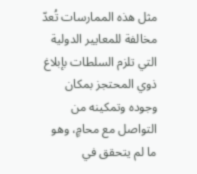مثل هذه الممارسات تُعدّ مخالفة للمعايير الدولية التي تلزم السلطات بإبلاغ ذوي المحتجز بمكان وجوده وتمكينه من التواصل مع محامٍ، وهو ما لم يتحقق في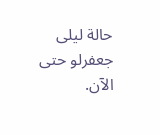حالة ليلى جعفرلو حتى الآن.